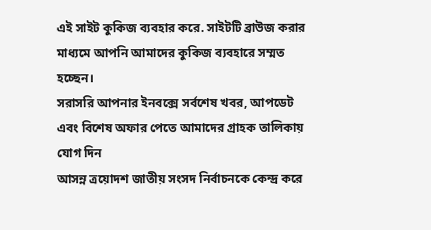এই সাইট কুকিজ ব্যবহার করে. সাইটটি ব্রাউজ করার মাধ্যমে আপনি আমাদের কুকিজ ব্যবহারে সম্মত হচ্ছেন।
সরাসরি আপনার ইনবক্সে সর্বশেষ খবর, আপডেট এবং বিশেষ অফার পেতে আমাদের গ্রাহক তালিকায় যোগ দিন
আসন্ন ত্রয়োদশ জাতীয় সংসদ নির্বাচনকে কেন্দ্র করে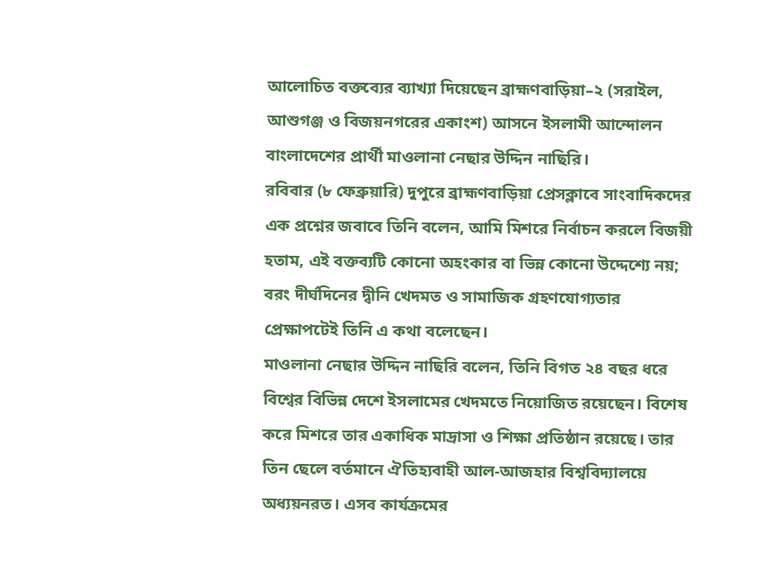আলোচিত বক্তব্যের ব্যাখ্যা দিয়েছেন ব্রাহ্মণবাড়িয়া–২ (সরাইল, আশুগঞ্জ ও বিজয়নগরের একাংশ) আসনে ইসলামী আন্দোলন বাংলাদেশের প্রার্থী মাওলানা নেছার উদ্দিন নাছিরি।
রবিবার (৮ ফেব্রুয়ারি) দুপুরে ব্রাহ্মণবাড়িয়া প্রেসক্লাবে সাংবাদিকদের এক প্রশ্নের জবাবে তিনি বলেন, আমি মিশরে নির্বাচন করলে বিজয়ী হতাম, এই বক্তব্যটি কোনো অহংকার বা ভিন্ন কোনো উদ্দেশ্যে নয়; বরং দীর্ঘদিনের দ্বীনি খেদমত ও সামাজিক গ্রহণযোগ্যতার প্রেক্ষাপটেই তিনি এ কথা বলেছেন।
মাওলানা নেছার উদ্দিন নাছিরি বলেন, তিনি বিগত ২৪ বছর ধরে বিশ্বের বিভিন্ন দেশে ইসলামের খেদমতে নিয়োজিত রয়েছেন। বিশেষ করে মিশরে তার একাধিক মাদ্রাসা ও শিক্ষা প্রতিষ্ঠান রয়েছে। তার তিন ছেলে বর্তমানে ঐতিহ্যবাহী আল-আজহার বিশ্ববিদ্যালয়ে অধ্যয়নরত। এসব কার্যক্রমের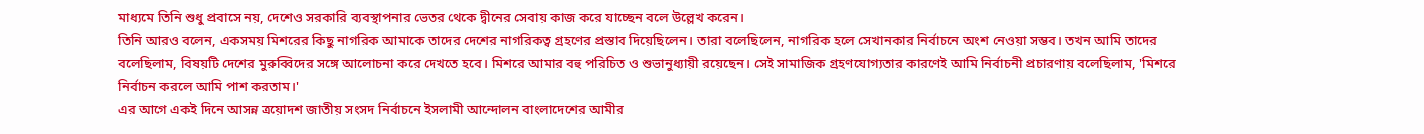মাধ্যমে তিনি শুধু প্রবাসে নয়, দেশেও সরকারি ব্যবস্থাপনার ভেতর থেকে দ্বীনের সেবায় কাজ করে যাচ্ছেন বলে উল্লেখ করেন।
তিনি আরও বলেন, একসময় মিশরের কিছু নাগরিক আমাকে তাদের দেশের নাগরিকত্ব গ্রহণের প্রস্তাব দিয়েছিলেন। তারা বলেছিলেন, নাগরিক হলে সেখানকার নির্বাচনে অংশ নেওয়া সম্ভব। তখন আমি তাদের বলেছিলাম, বিষয়টি দেশের মুরুব্বিদের সঙ্গে আলোচনা করে দেখতে হবে। মিশরে আমার বহু পরিচিত ও শুভানুধ্যায়ী রয়েছেন। সেই সামাজিক গ্রহণযোগ্যতার কারণেই আমি নির্বাচনী প্রচারণায় বলেছিলাম, 'মিশরে নির্বাচন করলে আমি পাশ করতাম।'
এর আগে একই দিনে আসন্ন ত্রয়োদশ জাতীয় সংসদ নির্বাচনে ইসলামী আন্দোলন বাংলাদেশের আমীর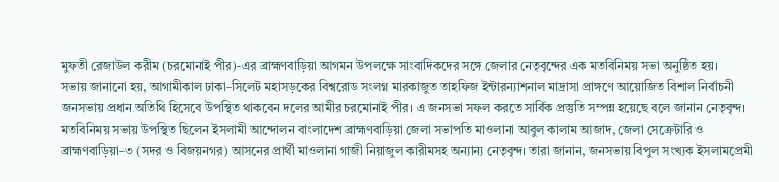মুফতী রেজাউল করীম (চরমোনাই পীর)-এর ব্রাহ্মণবাড়িয়া আগমন উপলক্ষে সাংবাদিকদের সঙ্গে জেলার নেতৃবৃন্দের এক মতবিনিময় সভা অনুষ্ঠিত হয়।
সভায় জানানো হয়, আগামীকাল ঢাকা–সিলেট মহাসড়কের বিশ্বরোড সংলগ্ন মারকাজুত তাহফিজ ইন্টারন্যাশনাল মাদ্রাসা প্রাঙ্গণে আয়োজিত বিশাল নির্বাচনী জনসভায় প্রধান অতিথি হিসেবে উপস্থিত থাকবেন দলের আমীর চরমোনাই পীর। এ জনসভা সফল করতে সার্বিক প্রস্তুতি সম্পন্ন হয়েছে বলে জানান নেতৃবৃন্দ।
মতবিনিময় সভায় উপস্থিত ছিলেন ইসলামী আন্দোলন বাংলাদেশ ব্রাহ্মণবাড়িয়া জেলা সভাপতি মাওলানা আবুল কালাম আজাদ, জেলা সেক্রেটারি ও ব্রাহ্মণবাড়িয়া–৩ (সদর ও বিজয়নগর) আসনের প্রার্থী মাওলানা গাজী নিয়াজুল কারীমসহ অন্যান্য নেতৃবৃন্দ। তারা জানান, জনসভায় বিপুল সংখ্যক ইসলামপ্রেমী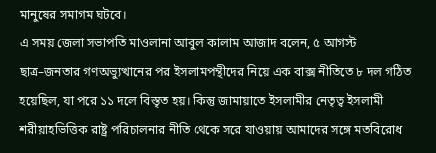মানুষের সমাগম ঘটবে।
এ সময় জেলা সভাপতি মাওলানা আবুল কালাম আজাদ বলেন, ৫ আগস্ট ছাত্র–জনতার গণঅভ্যুত্থানের পর ইসলামপন্থীদের নিয়ে এক বাক্স নীতিতে ৮ দল গঠিত হয়েছিল, যা পরে ১১ দলে বিস্তৃত হয়। কিন্তু জামায়াতে ইসলামীর নেতৃত্ব ইসলামী শরীয়াহভিত্তিক রাষ্ট্র পরিচালনার নীতি থেকে সরে যাওয়ায় আমাদের সঙ্গে মতবিরোধ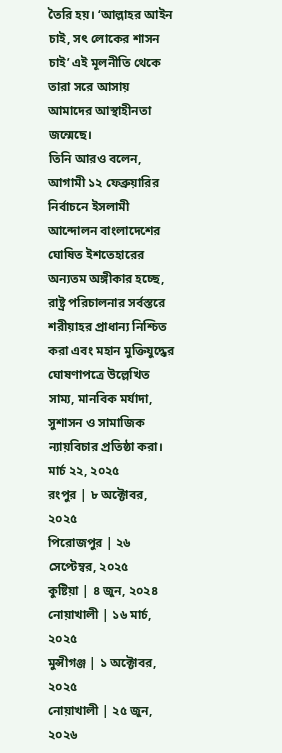তৈরি হয়। ‘আল্লাহর আইন চাই, সৎ লোকের শাসন চাই’ এই মূলনীতি থেকে তারা সরে আসায় আমাদের আস্থাহীনতা জন্মেছে।
তিনি আরও বলেন, আগামী ১২ ফেব্রুয়ারির নির্বাচনে ইসলামী আন্দোলন বাংলাদেশের ঘোষিত ইশতেহারের অন্যতম অঙ্গীকার হচ্ছে, রাষ্ট্র পরিচালনার সর্বস্তরে শরীয়াহর প্রাধান্য নিশ্চিত করা এবং মহান মুক্তিযুদ্ধের ঘোষণাপত্রে উল্লেখিত সাম্য, মানবিক মর্যাদা, সুশাসন ও সামাজিক ন্যায়বিচার প্রতিষ্ঠা করা।
মার্চ ২২, ২০২৫
রংপুর | ৮ অক্টোবর, ২০২৫
পিরোজপুর | ২৬ সেপ্টেম্বর, ২০২৫
কুষ্টিয়া | ৪ জুন, ২০২৪
নোয়াখালী | ১৬ মার্চ, ২০২৫
মুন্সীগঞ্জ | ১ অক্টোবর, ২০২৫
নোয়াখালী | ২৫ জুন, ২০২৬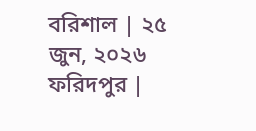বরিশাল | ২৫ জুন, ২০২৬
ফরিদপুর |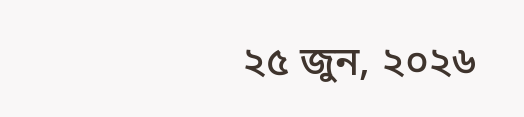২৫ জুন, ২০২৬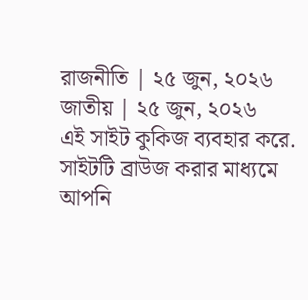রাজনীতি | ২৫ জুন, ২০২৬
জাতীয় | ২৫ জুন, ২০২৬
এই সাইট কুকিজ ব্যবহার করে. সাইটটি ব্রাউজ করার মাধ্যমে আপনি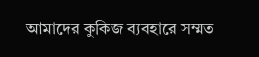আমাদের কুকিজ ব্যবহারে সম্মত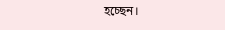হচ্ছেন।